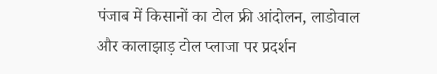पंजाब में किसानों का टोल फ्री आंदोलन, लाडोवाल और कालाझाड़ टोल प्लाजा पर प्रदर्शन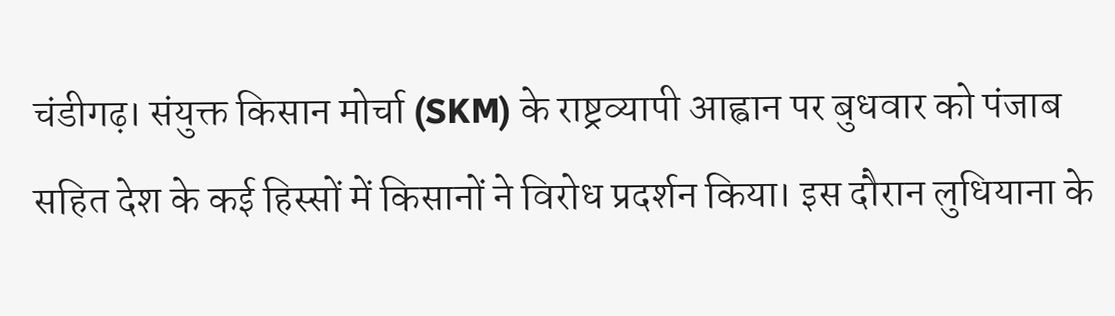चंडीगढ़। संयुक्त किसान मोर्चा (SKM) के राष्ट्रव्यापी आह्वान पर बुधवार को पंजाब सहित देश के कई हिस्सों में किसानों ने विरोध प्रदर्शन किया। इस दौरान लुधियाना के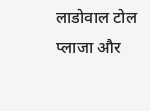लाडोवाल टोल प्लाजा और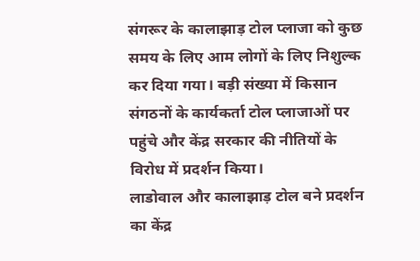संगरूर के कालाझाड़ टोल प्लाजा को कुछ समय के लिए आम लोगों के लिए निशुल्क कर दिया गया। बड़ी संख्या में किसान संगठनों के कार्यकर्ता टोल प्लाजाओं पर पहुंचे और केंद्र सरकार की नीतियों के विरोध में प्रदर्शन किया।
लाडोवाल और कालाझाड़ टोल बने प्रदर्शन का केंद्र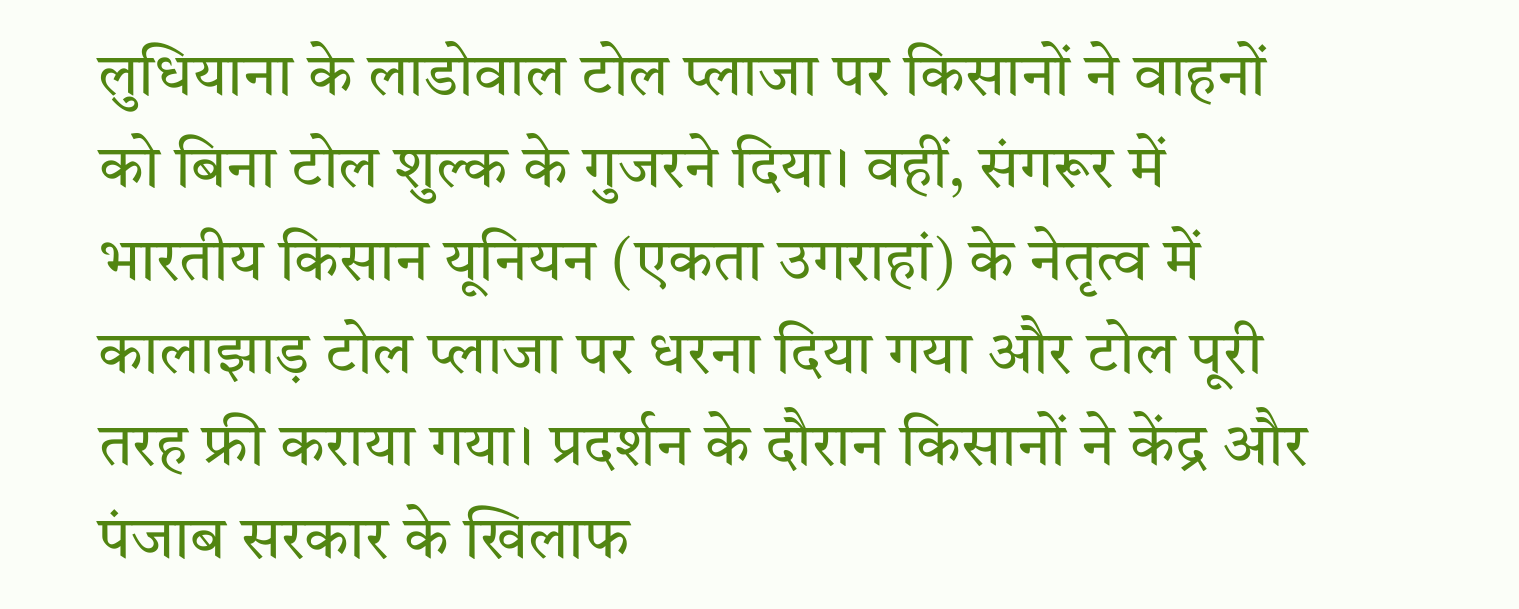लुधियाना के लाडोवाल टोल प्लाजा पर किसानों ने वाहनों को बिना टोल शुल्क के गुजरने दिया। वहीं, संगरूर में भारतीय किसान यूनियन (एकता उगराहां) के नेतृत्व में कालाझाड़ टोल प्लाजा पर धरना दिया गया और टोल पूरी तरह फ्री कराया गया। प्रदर्शन के दौरान किसानों ने केंद्र और पंजाब सरकार के खिलाफ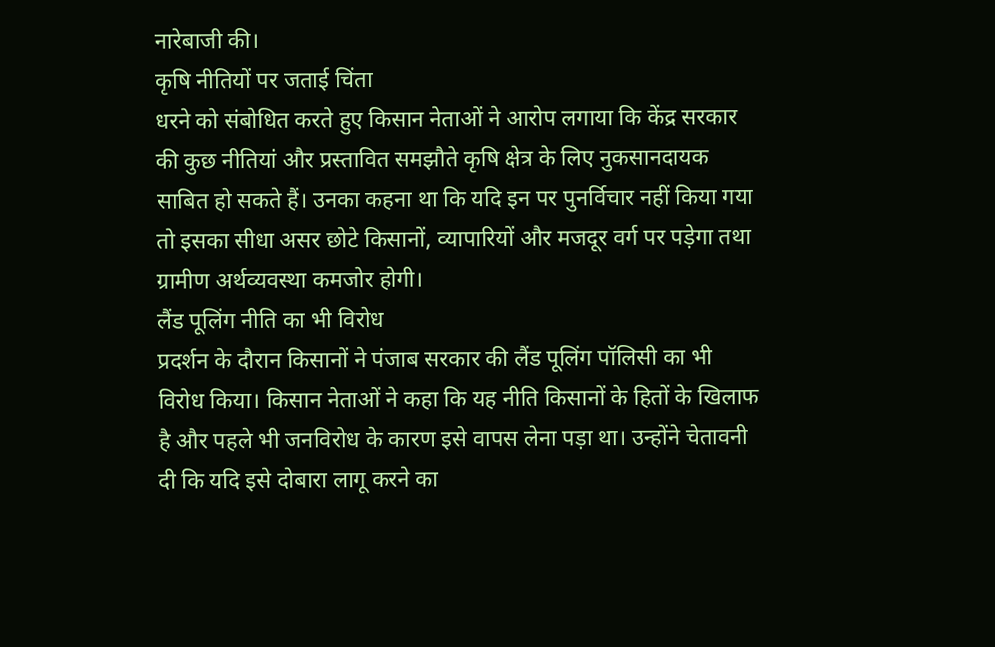नारेबाजी की।
कृषि नीतियों पर जताई चिंता
धरने को संबोधित करते हुए किसान नेताओं ने आरोप लगाया कि केंद्र सरकार की कुछ नीतियां और प्रस्तावित समझौते कृषि क्षेत्र के लिए नुकसानदायक साबित हो सकते हैं। उनका कहना था कि यदि इन पर पुनर्विचार नहीं किया गया तो इसका सीधा असर छोटे किसानों, व्यापारियों और मजदूर वर्ग पर पड़ेगा तथा ग्रामीण अर्थव्यवस्था कमजोर होगी।
लैंड पूलिंग नीति का भी विरोध
प्रदर्शन के दौरान किसानों ने पंजाब सरकार की लैंड पूलिंग पॉलिसी का भी विरोध किया। किसान नेताओं ने कहा कि यह नीति किसानों के हितों के खिलाफ है और पहले भी जनविरोध के कारण इसे वापस लेना पड़ा था। उन्होंने चेतावनी दी कि यदि इसे दोबारा लागू करने का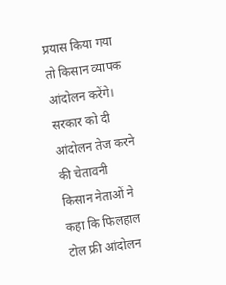प्रयास किया गया तो किसान व्यापक आंदोलन करेंगे।
सरकार को दी आंदोलन तेज करने की चेतावनी
किसान नेताओं ने कहा कि फिलहाल टोल फ्री आंदोलन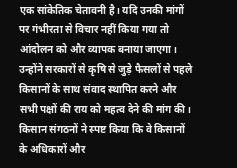एक सांकेतिक चेतावनी है। यदि उनकी मांगों पर गंभीरता से विचार नहीं किया गया तो आंदोलन को और व्यापक बनाया जाएगा। उन्होंने सरकारों से कृषि से जुड़े फैसलों से पहले किसानों के साथ संवाद स्थापित करने और सभी पक्षों की राय को महत्व देने की मांग की।
किसान संगठनों ने स्पष्ट किया कि वे किसानों के अधिकारों और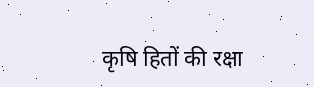कृषि हितों की रक्षा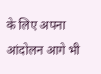के लिए अपना आंदोलन आगे भी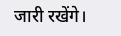जारी रखेंगे।